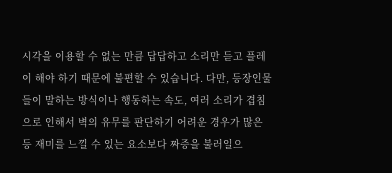시각을 이용할 수 없는 만큼 답답하고 소리만 듣고 플레이 해야 하기 때문에 불편할 수 있습니다. 다만, 등장인물들이 말하는 방식이나 행동하는 속도, 여러 소리가 겹침으로 인해서 벽의 유무를 판단하기 어려운 경우가 많은 등 재미를 느낄 수 있는 요소보다 짜증을 불러일으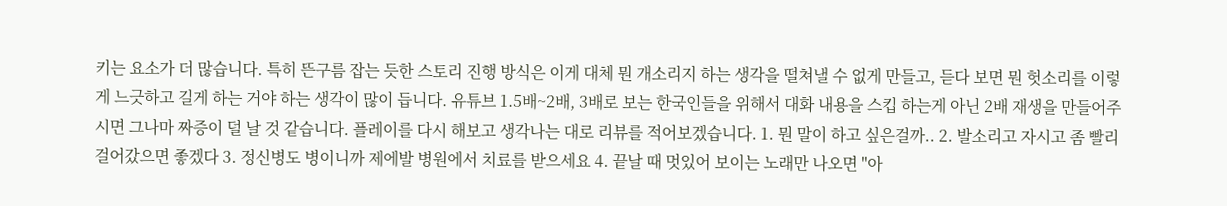키는 요소가 더 많습니다. 특히 뜬구름 잡는 듯한 스토리 진행 방식은 이게 대체 뭔 개소리지 하는 생각을 떨쳐낼 수 없게 만들고, 듣다 보면 뭔 헛소리를 이렇게 느긋하고 길게 하는 거야 하는 생각이 많이 듭니다. 유튜브 1.5배~2배, 3배로 보는 한국인들을 위해서 대화 내용을 스킵 하는게 아닌 2배 재생을 만들어주시면 그나마 짜증이 덜 날 것 같습니다. 플레이를 다시 해보고 생각나는 대로 리뷰를 적어보겠습니다. 1. 뭔 말이 하고 싶은걸까.. 2. 발소리고 자시고 좀 빨리 걸어갔으면 좋겠다 3. 정신병도 병이니까 제에발 병원에서 치료를 받으세요 4. 끝날 때 멋있어 보이는 노래만 나오면 "아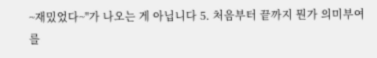~재밌었다~"가 나오는 게 아닙니다 5. 처음부터 끝까지 뭔가 의미부여를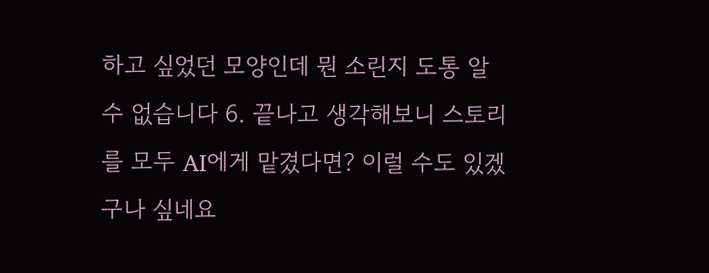하고 싶었던 모양인데 뭔 소린지 도통 알 수 없습니다 6. 끝나고 생각해보니 스토리를 모두 AI에게 맡겼다면? 이럴 수도 있겠구나 싶네요